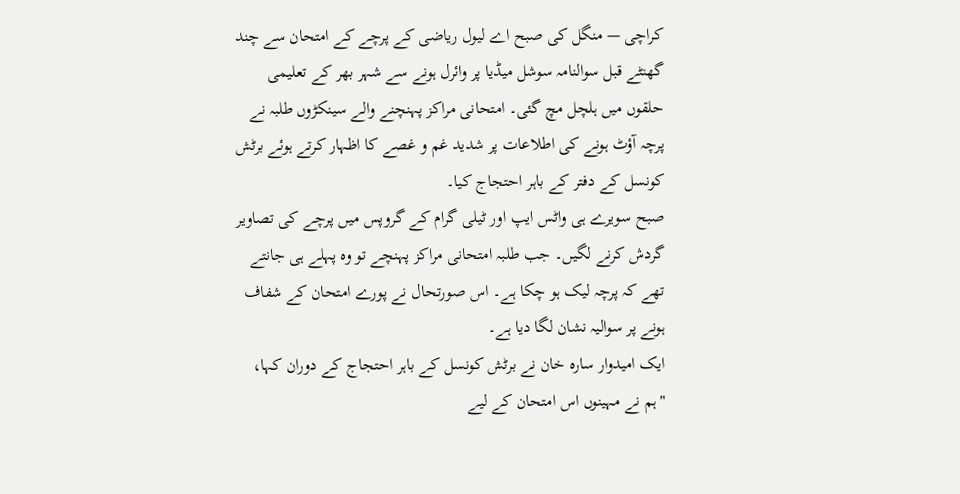کراچی — منگل کی صبح اے لیول ریاضی کے پرچے کے امتحان سے چند گھنٹے قبل سوالنامہ سوشل میڈیا پر وائرل ہونے سے شہر بھر کے تعلیمی حلقوں میں ہلچل مچ گئی۔ امتحانی مراکز پہنچنے والے سینکڑوں طلبہ نے پرچہ آؤٹ ہونے کی اطلاعات پر شدید غم و غصے کا اظہار کرتے ہوئے برٹش کونسل کے دفتر کے باہر احتجاج کیا۔
صبح سویرے ہی واٹس ایپ اور ٹیلی گرام کے گروپس میں پرچے کی تصاویر گردش کرنے لگیں۔ جب طلبہ امتحانی مراکز پہنچے تو وہ پہلے ہی جانتے تھے کہ پرچہ لیک ہو چکا ہے۔ اس صورتحال نے پورے امتحان کے شفاف ہونے پر سوالیہ نشان لگا دیا ہے۔
ایک امیدوار سارہ خان نے برٹش کونسل کے باہر احتجاج کے دوران کہا، "ہم نے مہینوں اس امتحان کے لیے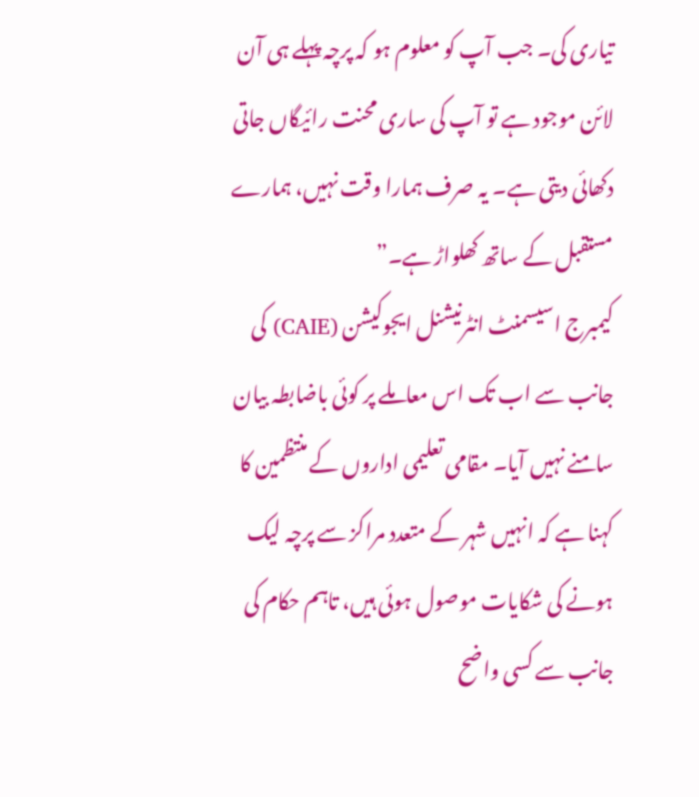تیاری کی۔ جب آپ کو معلوم ہو کہ پرچہ پہلے ہی آن لائن موجود ہے تو آپ کی ساری محنت رائیگاں جاتی دکھائی دیتی ہے۔ یہ صرف ہمارا وقت نہیں، ہمارے مستقبل کے ساتھ کھلواڑ ہے۔”
کیمبرج اسیسمنٹ انٹرنیشنل ایجوکیشن (CAIE) کی جانب سے اب تک اس معاملے پر کوئی باضابطہ بیان سامنے نہیں آیا۔ مقامی تعلیمی اداروں کے منتظمین کا کہنا ہے کہ انہیں شہر کے متعدد مراکز سے پرچہ لیک ہونے کی شکایات موصول ہوئی ہیں، تاہم حکام کی جانب سے کسی واضح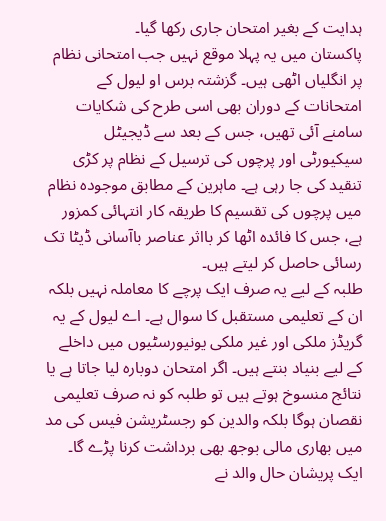ہدایت کے بغیر امتحان جاری رکھا گیا۔
پاکستان میں یہ پہلا موقع نہیں جب امتحانی نظام پر انگلیاں اٹھی ہیں۔ گزشتہ برس او لیول کے امتحانات کے دوران بھی اسی طرح کی شکایات سامنے آئی تھیں، جس کے بعد سے ڈیجیٹل سیکیورٹی اور پرچوں کی ترسیل کے نظام پر کڑی تنقید کی جا رہی ہے۔ ماہرین کے مطابق موجودہ نظام میں پرچوں کی تقسیم کا طریقہ کار انتہائی کمزور ہے، جس کا فائدہ اٹھا کر بااثر عناصر باآسانی ڈیٹا تک رسائی حاصل کر لیتے ہیں۔
طلبہ کے لیے یہ صرف ایک پرچے کا معاملہ نہیں بلکہ ان کے تعلیمی مستقبل کا سوال ہے۔ اے لیول کے یہ گریڈز ملکی اور غیر ملکی یونیورسٹیوں میں داخلے کے لیے بنیاد بنتے ہیں۔ اگر امتحان دوبارہ لیا جاتا ہے یا نتائج منسوخ ہوتے ہیں تو طلبہ کو نہ صرف تعلیمی نقصان ہوگا بلکہ والدین کو رجسٹریشن فیس کی مد میں بھاری مالی بوجھ بھی برداشت کرنا پڑے گا۔
ایک پریشان حال والد نے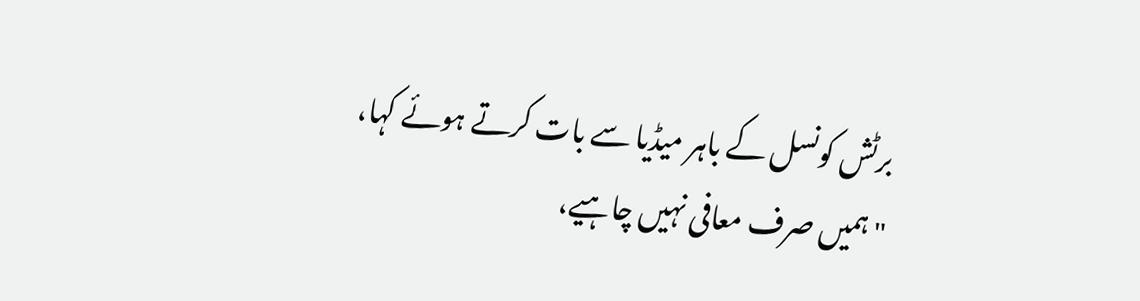برٹش کونسل کے باہر میڈیا سے بات کرتے ہوئے کہا، "ہمیں صرف معافی نہیں چاہیے،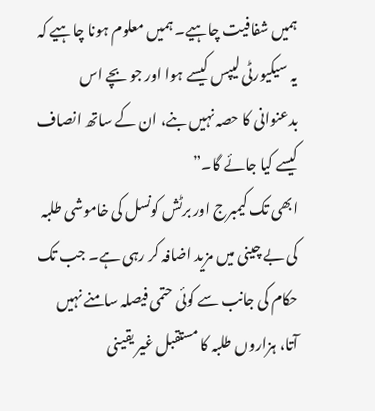ہمیں شفافیت چاہیے۔ ہمیں معلوم ہونا چاہیے کہ یہ سیکیورٹی لیپس کیسے ہوا اور جو بچے اس بدعنوانی کا حصہ نہیں بنے، ان کے ساتھ انصاف کیسے کیا جائے گا۔”
ابھی تک کیمبرج اور برٹش کونسل کی خاموشی طلبہ کی بے چینی میں مزید اضافہ کر رہی ہے۔ جب تک حکام کی جانب سے کوئی حتمی فیصلہ سامنے نہیں آتا، ہزاروں طلبہ کا مستقبل غیر یقینی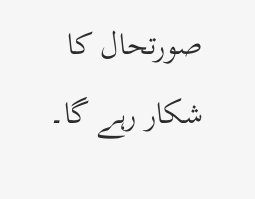صورتحال کا شکار رہے گا۔